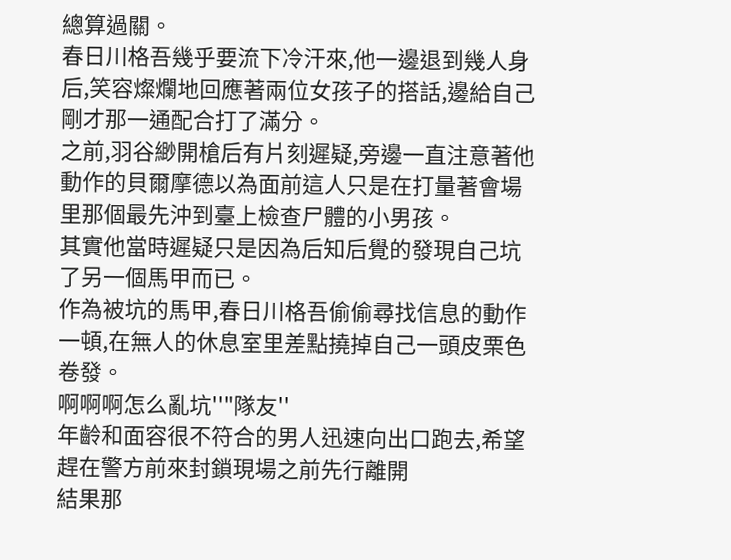總算過關。
春日川格吾幾乎要流下冷汗來,他一邊退到幾人身后,笑容燦爛地回應著兩位女孩子的搭話,邊給自己剛才那一通配合打了滿分。
之前,羽谷緲開槍后有片刻遲疑,旁邊一直注意著他動作的貝爾摩德以為面前這人只是在打量著會場里那個最先沖到臺上檢查尸體的小男孩。
其實他當時遲疑只是因為后知后覺的發現自己坑了另一個馬甲而已。
作為被坑的馬甲,春日川格吾偷偷尋找信息的動作一頓,在無人的休息室里差點撓掉自己一頭皮栗色卷發。
啊啊啊怎么亂坑''"隊友''
年齡和面容很不符合的男人迅速向出口跑去,希望趕在警方前來封鎖現場之前先行離開
結果那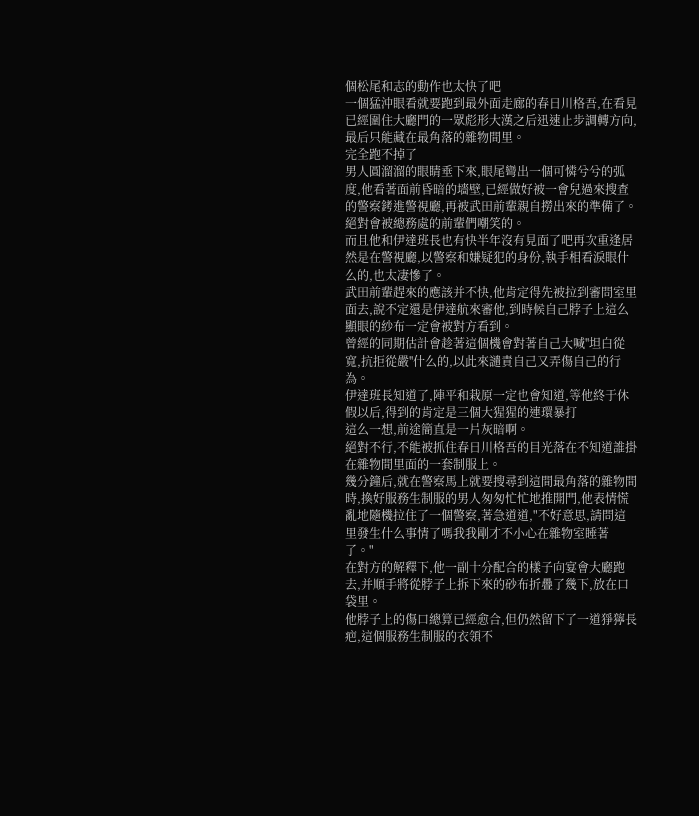個松尾和志的動作也太快了吧
一個猛沖眼看就要跑到最外面走廊的春日川格吾,在看見已經圍住大廳門的一眾彪形大漢之后迅速止步調轉方向,最后只能藏在最角落的雜物間里。
完全跑不掉了
男人圓溜溜的眼睛垂下來,眼尾彎出一個可憐兮兮的弧度,他看著面前昏暗的墻壁,已經做好被一會兒過來搜查的警察銬進警視廳,再被武田前輩親自撈出來的準備了。
絕對會被總務處的前輩們嘲笑的。
而且他和伊達班長也有快半年沒有見面了吧再次重逢居然是在警視廳,以警察和嫌疑犯的身份,執手相看淚眼什么的,也太凄慘了。
武田前輩趕來的應該并不快,他肯定得先被拉到審問室里面去,說不定還是伊達航來審他,到時候自己脖子上這么顯眼的紗布一定會被對方看到。
曾經的同期估計會趁著這個機會對著自己大喊''坦白從寬,抗拒從嚴''什么的,以此來譴責自己又弄傷自己的行為。
伊達班長知道了,陣平和栽原一定也會知道,等他終于休假以后,得到的肯定是三個大猩猩的連環暴打
這么一想,前途簡直是一片灰暗啊。
絕對不行,不能被抓住春日川格吾的目光落在不知道誰掛在雜物間里面的一套制服上。
幾分鐘后,就在警察馬上就要搜尋到這間最角落的雜物間時,換好服務生制服的男人匆匆忙忙地推開門,他表情慌亂地隨機拉住了一個警察,著急道道,"不好意思,請問這里發生什么事情了嗎我我剛才不小心在雜物室睡著了。"
在對方的解釋下,他一副十分配合的樣子向宴會大廳跑去,并順手將從脖子上拆下來的砂布折疊了幾下,放在口袋里。
他脖子上的傷口總算已經愈合,但仍然留下了一道猙獰長疤,這個服務生制服的衣領不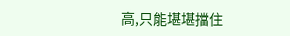高,只能堪堪擋住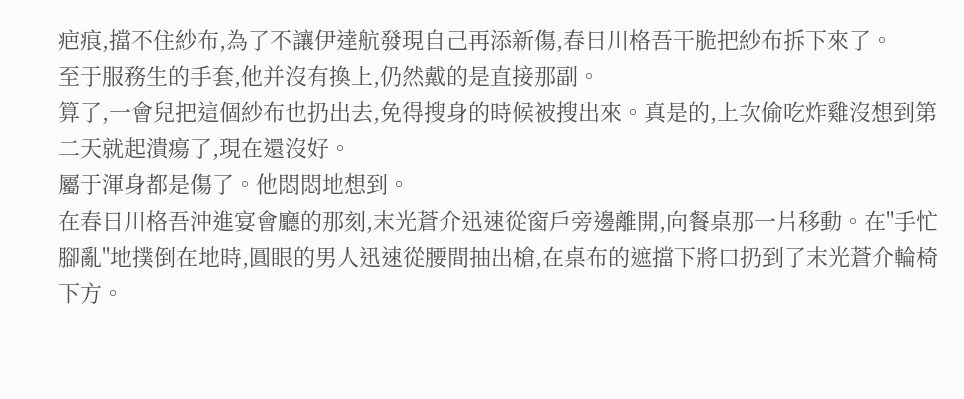疤痕,擋不住紗布,為了不讓伊達航發現自己再添新傷,春日川格吾干脆把紗布拆下來了。
至于服務生的手套,他并沒有換上,仍然戴的是直接那副。
算了,一會兒把這個紗布也扔出去,免得搜身的時候被搜出來。真是的,上次偷吃炸雞沒想到第二天就起潰瘍了,現在還沒好。
屬于渾身都是傷了。他悶悶地想到。
在春日川格吾沖進宴會廳的那刻,末光蒼介迅速從窗戶旁邊離開,向餐桌那一片移動。在''手忙腳亂''地撲倒在地時,圓眼的男人迅速從腰間抽出槍,在桌布的遮擋下將口扔到了末光蒼介輪椅下方。